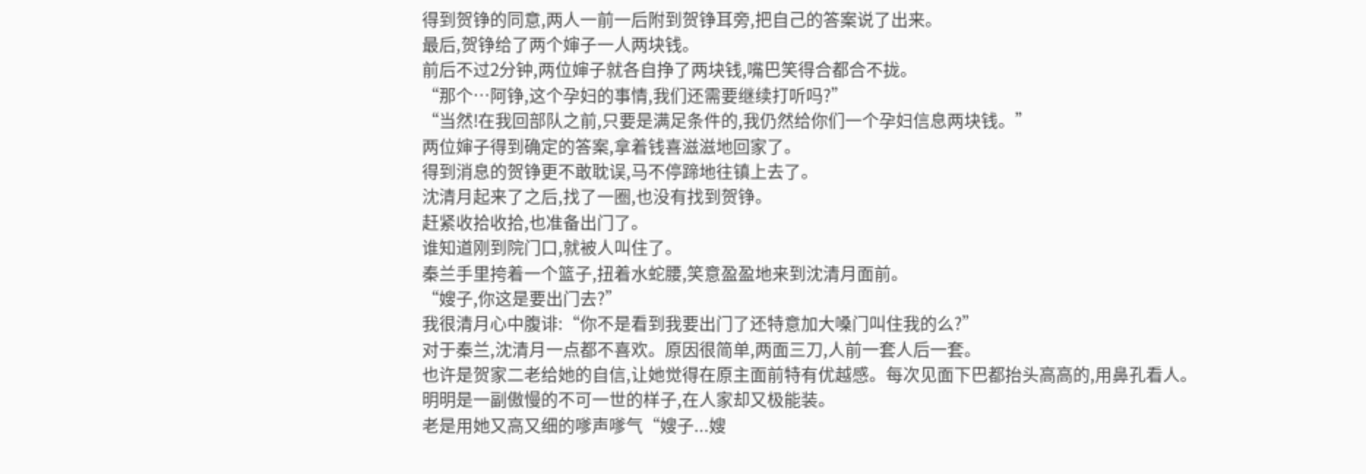得到贺铮的同意,两人一前一后附到贺铮耳旁,把自己的答案说了出来。
最后,贺铮给了两个婶子一人两块钱。
前后不过2分钟,两位婶子就各自挣了两块钱,嘴巴笑得合都合不拢。
“那个…阿铮,这个孕妇的事情,我们还需要继续打听吗?”
“当然!在我回部队之前,只要是满足条件的,我仍然给你们一个孕妇信息两块钱。”
两位婶子得到确定的答案,拿着钱喜滋滋地回家了。
得到消息的贺铮更不敢耽误,马不停蹄地往镇上去了。
沈清月起来了之后,找了一圈,也没有找到贺铮。
赶紧收拾收拾,也准备出门了。
谁知道刚到院门口,就被人叫住了。
秦兰手里挎着一个篮子,扭着水蛇腰,笑意盈盈地来到沈清月面前。
“嫂子,你这是要出门去?”
我很清月心中腹诽:“你不是看到我要出门了还特意加大嗓门叫住我的么?”
对于秦兰,沈清月一点都不喜欢。原因很简单,两面三刀,人前一套人后一套。
也许是贺家二老给她的自信,让她觉得在原主面前特有优越感。每次见面下巴都抬头高高的,用鼻孔看人。
明明是一副傲慢的不可一世的样子,在人家却又极能装。
老是用她又高又细的嗲声嗲气“嫂子...嫂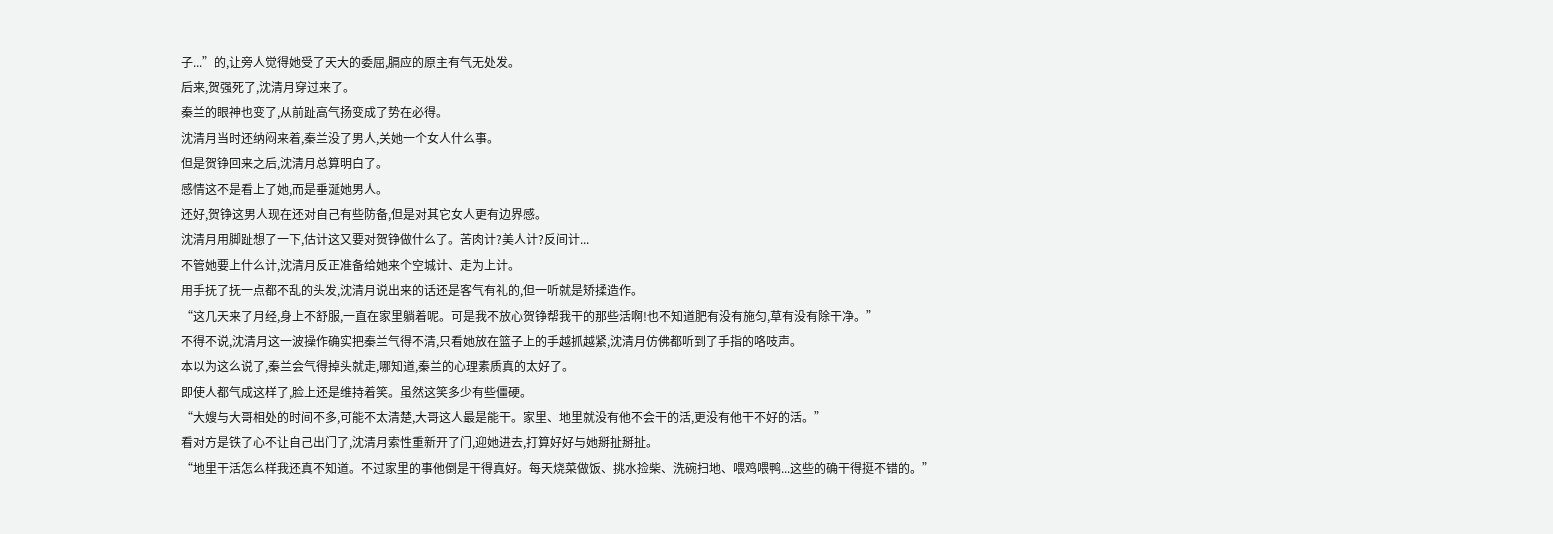子...”的,让旁人觉得她受了天大的委屈,膈应的原主有气无处发。
后来,贺强死了,沈清月穿过来了。
秦兰的眼神也变了,从前趾高气扬变成了势在必得。
沈清月当时还纳闷来着,秦兰没了男人,关她一个女人什么事。
但是贺铮回来之后,沈清月总算明白了。
感情这不是看上了她,而是垂涎她男人。
还好,贺铮这男人现在还对自己有些防备,但是对其它女人更有边界感。
沈清月用脚趾想了一下,估计这又要对贺铮做什么了。苦肉计?美人计?反间计...
不管她要上什么计,沈清月反正准备给她来个空城计、走为上计。
用手抚了抚一点都不乱的头发,沈清月说出来的话还是客气有礼的,但一听就是矫揉造作。
“这几天来了月经,身上不舒服,一直在家里躺着呢。可是我不放心贺铮帮我干的那些活啊!也不知道肥有没有施匀,草有没有除干净。”
不得不说,沈清月这一波操作确实把秦兰气得不清,只看她放在篮子上的手越抓越紧,沈清月仿佛都听到了手指的咯吱声。
本以为这么说了,秦兰会气得掉头就走,哪知道,秦兰的心理素质真的太好了。
即使人都气成这样了,脸上还是维持着笑。虽然这笑多少有些僵硬。
“大嫂与大哥相处的时间不多,可能不太清楚,大哥这人最是能干。家里、地里就没有他不会干的活,更没有他干不好的活。”
看对方是铁了心不让自己出门了,沈清月索性重新开了门,迎她进去,打算好好与她掰扯掰扯。
“地里干活怎么样我还真不知道。不过家里的事他倒是干得真好。每天烧菜做饭、挑水捡柴、洗碗扫地、喂鸡喂鸭...这些的确干得挺不错的。”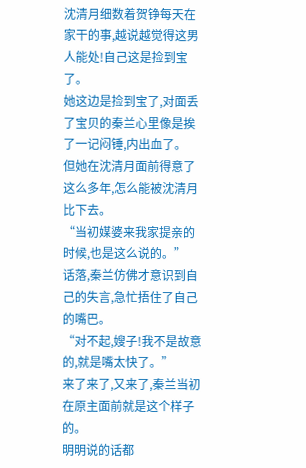沈清月细数着贺铮每天在家干的事,越说越觉得这男人能处!自己这是捡到宝了。
她这边是捡到宝了,对面丢了宝贝的秦兰心里像是挨了一记闷锤,内出血了。
但她在沈清月面前得意了这么多年,怎么能被沈清月比下去。
“当初媒婆来我家提亲的时候,也是这么说的。”
话落,秦兰仿佛才意识到自己的失言,急忙捂住了自己的嘴巴。
“对不起,嫂子!我不是故意的,就是嘴太快了。”
来了来了,又来了,秦兰当初在原主面前就是这个样子的。
明明说的话都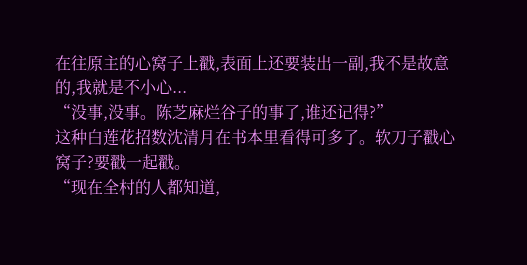在往原主的心窝子上戳,表面上还要装出一副,我不是故意的,我就是不小心...
“没事,没事。陈芝麻烂谷子的事了,谁还记得?”
这种白莲花招数沈清月在书本里看得可多了。软刀子戳心窝子?要戳一起戳。
“现在全村的人都知道,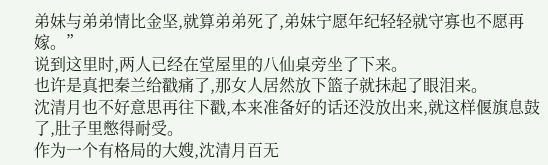弟妹与弟弟情比金坚,就算弟弟死了,弟妹宁愿年纪轻轻就守寡也不愿再嫁。”
说到这里时,两人已经在堂屋里的八仙桌旁坐了下来。
也许是真把秦兰给戳痛了,那女人居然放下篮子就抹起了眼泪来。
沈清月也不好意思再往下戳,本来准备好的话还没放出来,就这样偃旗息鼓了,肚子里憋得耐受。
作为一个有格局的大嫂,沈清月百无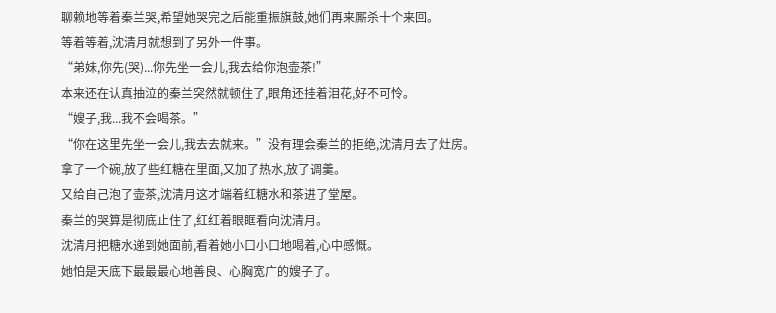聊赖地等着秦兰哭,希望她哭完之后能重振旗鼓,她们再来厮杀十个来回。
等着等着,沈清月就想到了另外一件事。
“弟妹,你先(哭)...你先坐一会儿,我去给你泡壶茶!”
本来还在认真抽泣的秦兰突然就顿住了,眼角还挂着泪花,好不可怜。
“嫂子,我...我不会喝茶。”
“你在这里先坐一会儿,我去去就来。”没有理会秦兰的拒绝,沈清月去了灶房。
拿了一个碗,放了些红糖在里面,又加了热水,放了调羹。
又给自己泡了壶茶,沈清月这才端着红糖水和茶进了堂屋。
秦兰的哭算是彻底止住了,红红着眼眶看向沈清月。
沈清月把糖水递到她面前,看着她小口小口地喝着,心中感慨。
她怕是天底下最最最心地善良、心胸宽广的嫂子了。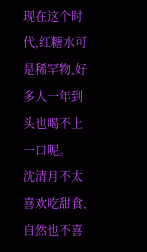现在这个时代,红糖水可是稀罕物,好多人一年到头也喝不上一口呢。
沈清月不太喜欢吃甜食,自然也不喜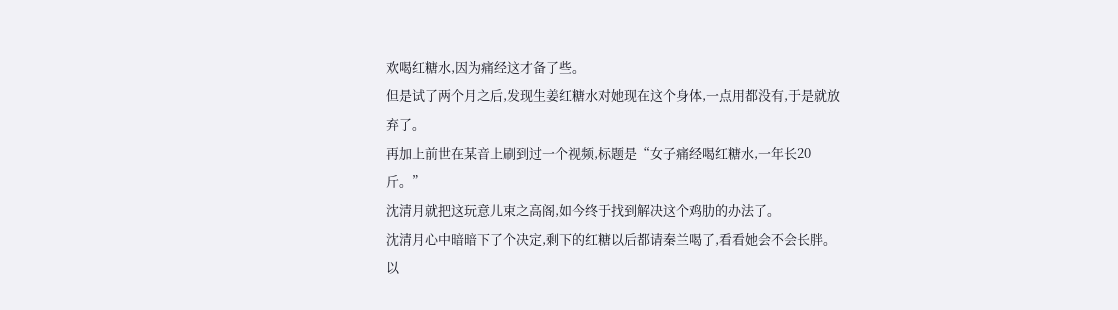欢喝红糖水,因为痛经这才备了些。
但是试了两个月之后,发现生姜红糖水对她现在这个身体,一点用都没有,于是就放弃了。
再加上前世在某音上刷到过一个视频,标题是“女子痛经喝红糖水,一年长20斤。”
沈清月就把这玩意儿束之高阁,如今终于找到解决这个鸡肋的办法了。
沈清月心中暗暗下了个决定,剩下的红糖以后都请秦兰喝了,看看她会不会长胖。
以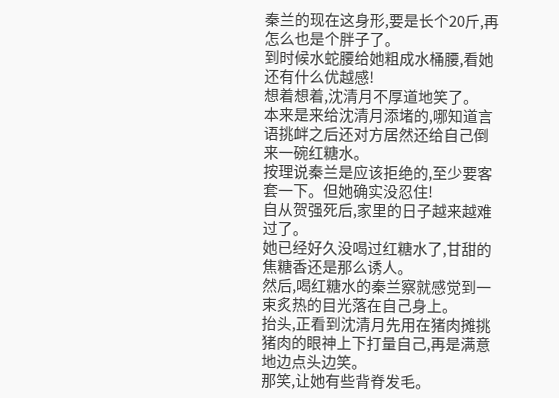秦兰的现在这身形,要是长个20斤,再怎么也是个胖子了。
到时候水蛇腰给她粗成水桶腰,看她还有什么优越感!
想着想着,沈清月不厚道地笑了。
本来是来给沈清月添堵的,哪知道言语挑衅之后还对方居然还给自己倒来一碗红糖水。
按理说秦兰是应该拒绝的,至少要客套一下。但她确实没忍住!
自从贺强死后,家里的日子越来越难过了。
她已经好久没喝过红糖水了,甘甜的焦糖香还是那么诱人。
然后,喝红糖水的秦兰察就感觉到一束炙热的目光落在自己身上。
抬头,正看到沈清月先用在猪肉摊挑猪肉的眼神上下打量自己,再是满意地边点头边笑。
那笑,让她有些背脊发毛。